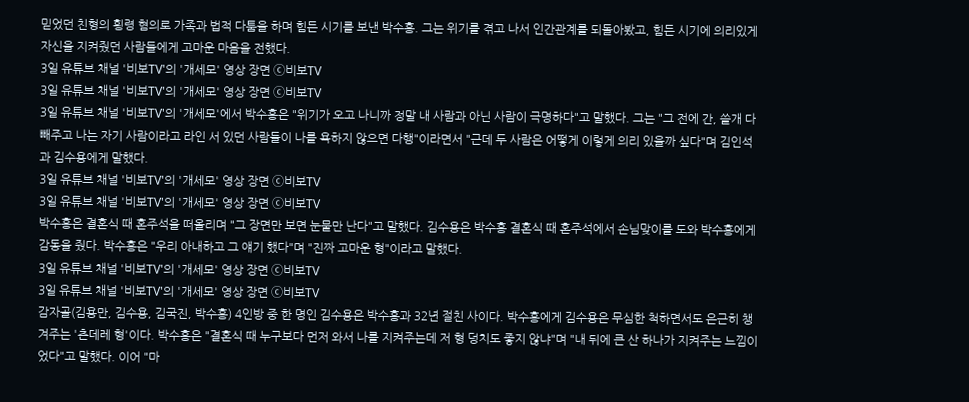믿었던 친형의 횡령 혐의로 가족과 법적 다툼을 하며 힘든 시기를 보낸 박수홍. 그는 위기를 겪고 나서 인간관계를 되돌아봤고, 힘든 시기에 의리있게 자신을 지켜줬던 사람들에게 고마운 마음을 전했다.
3일 유튜브 채널 '비보TV'의 '개세모' 영상 장면 ⓒ비보TV
3일 유튜브 채널 '비보TV'의 '개세모' 영상 장면 ⓒ비보TV
3일 유튜브 채널 '비보TV'의 '개세모'에서 박수홍은 "위기가 오고 나니까 정말 내 사람과 아닌 사람이 극명하다"고 말했다. 그는 "그 전에 간, 쓸개 다 빼주고 나는 자기 사람이라고 라인 서 있던 사람들이 나를 욕하지 않으면 다행"이라면서 "근데 두 사람은 어떻게 이렇게 의리 있을까 싶다"며 김인석과 김수용에게 말했다.
3일 유튜브 채널 '비보TV'의 '개세모' 영상 장면 ⓒ비보TV
3일 유튜브 채널 '비보TV'의 '개세모' 영상 장면 ⓒ비보TV
박수홍은 결혼식 때 혼주석을 떠올리며 "그 장면만 보면 눈물만 난다"고 말했다. 김수용은 박수홍 결혼식 때 혼주석에서 손님맞이를 도와 박수홍에게 감동을 줬다. 박수홍은 "우리 아내하고 그 얘기 했다"며 "진짜 고마운 형"이라고 말했다.
3일 유튜브 채널 '비보TV'의 '개세모' 영상 장면 ⓒ비보TV
3일 유튜브 채널 '비보TV'의 '개세모' 영상 장면 ⓒ비보TV
감자골(김용만, 김수용, 김국진, 박수홍) 4인방 중 한 명인 김수용은 박수홍과 32년 절친 사이다. 박수홍에게 김수용은 무심한 척하면서도 은근히 챙겨주는 '츤데레 형'이다. 박수홍은 "결혼식 때 누구보다 먼저 와서 나를 지켜주는데 저 형 덩치도 좋지 않냐"며 "내 뒤에 큰 산 하나가 지켜주는 느낌이었다"고 말했다. 이어 "마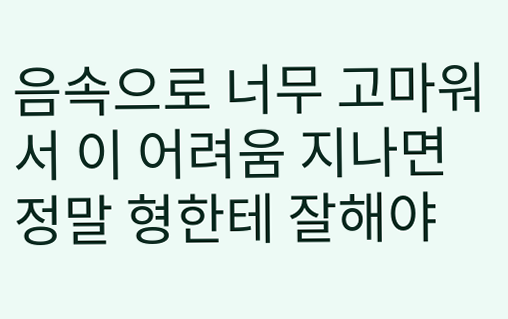음속으로 너무 고마워서 이 어려움 지나면 정말 형한테 잘해야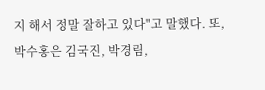지 해서 정말 잘하고 있다"고 말했다. 또, 박수홍은 김국진, 박경림,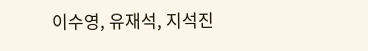이수영, 유재석, 지석진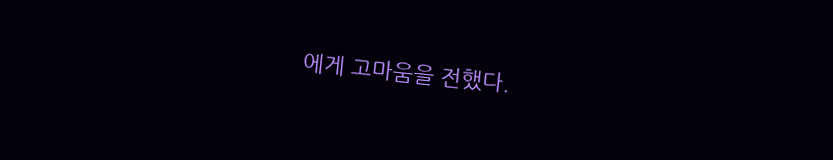에게 고마움을 전했다.